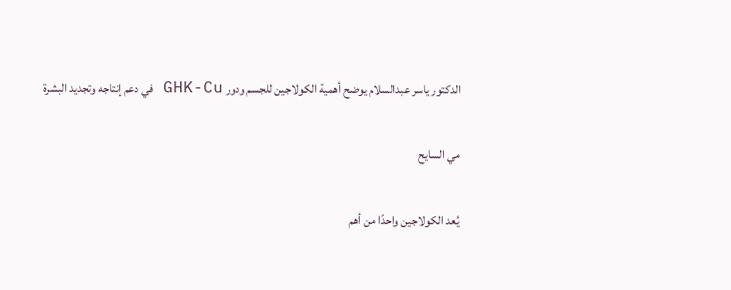الدكتور ياسر عبدالسلام يوضح أهمية الكولاجين للجسم ودور GHK-Cu في دعم إنتاجه وتجديد البشرة

مي السايح

يُعد الكولاجين واحدًا من أهم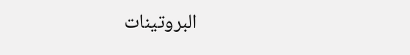البروتينات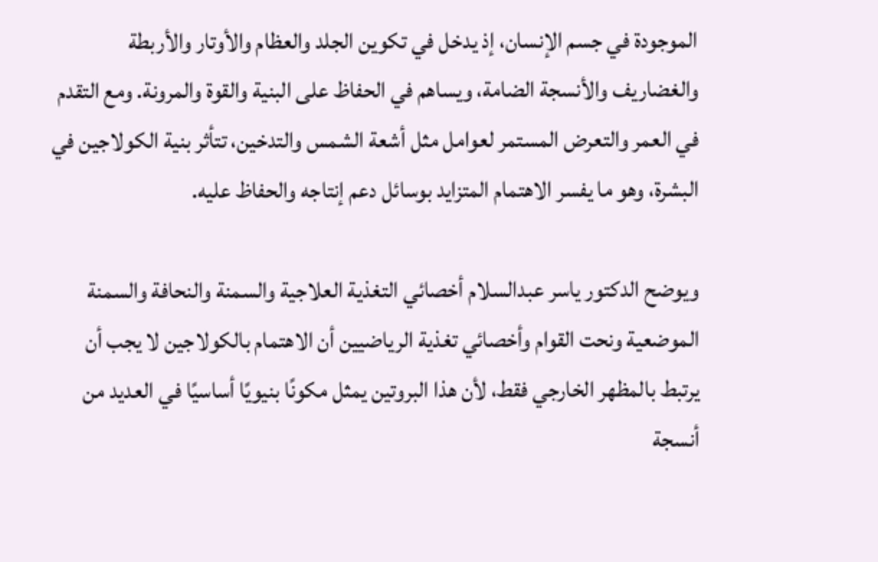الموجودة في جسم الإنسان، إذ يدخل في تكوين الجلد والعظام والأوتار والأربطة والغضاريف والأنسجة الضامة، ويساهم في الحفاظ على البنية والقوة والمرونة. ومع التقدم في العمر والتعرض المستمر لعوامل مثل أشعة الشمس والتدخين، تتأثر بنية الكولاجين في البشرة، وهو ما يفسر الاهتمام المتزايد بوسائل دعم إنتاجه والحفاظ عليه.

ويوضح الدكتور ياسر عبدالسلام أخصائي التغذية العلاجية والسمنة والنحافة والسمنة الموضعية ونحت القوام وأخصائي تغذية الرياضيين أن الاهتمام بالكولاجين لا يجب أن يرتبط بالمظهر الخارجي فقط، لأن هذا البروتين يمثل مكونًا بنيويًا أساسيًا في العديد من أنسجة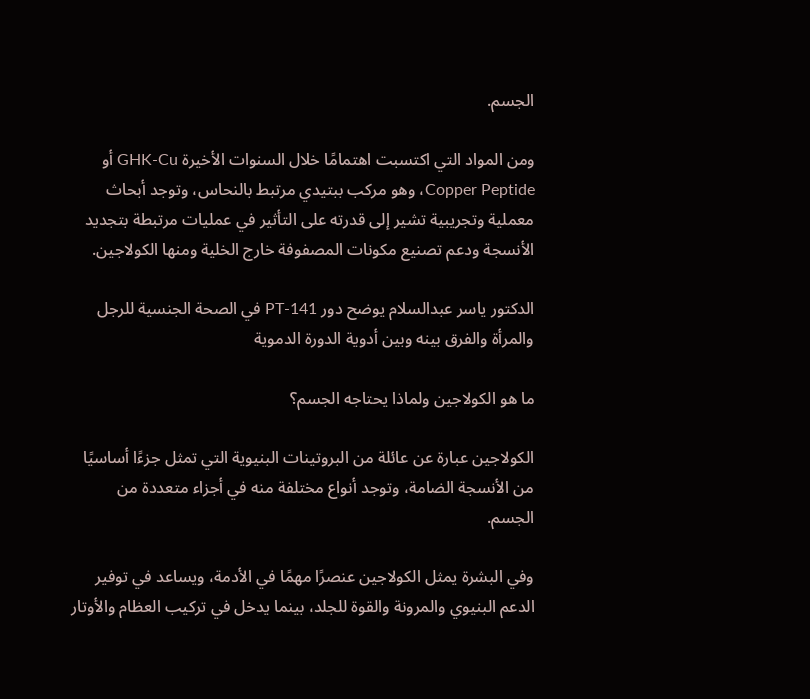الجسم.

ومن المواد التي اكتسبت اهتمامًا خلال السنوات الأخيرة GHK-Cu أو Copper Peptide، وهو مركب ببتيدي مرتبط بالنحاس، وتوجد أبحاث معملية وتجريبية تشير إلى قدرته على التأثير في عمليات مرتبطة بتجديد الأنسجة ودعم تصنيع مكونات المصفوفة خارج الخلية ومنها الكولاجين.

الدكتور ياسر عبدالسلام يوضح دور PT-141 في الصحة الجنسية للرجل والمرأة والفرق بينه وبين أدوية الدورة الدموية

ما هو الكولاجين ولماذا يحتاجه الجسم؟

الكولاجين عبارة عن عائلة من البروتينات البنيوية التي تمثل جزءًا أساسيًا من الأنسجة الضامة، وتوجد أنواع مختلفة منه في أجزاء متعددة من الجسم.

وفي البشرة يمثل الكولاجين عنصرًا مهمًا في الأدمة، ويساعد في توفير الدعم البنيوي والمرونة والقوة للجلد، بينما يدخل في تركيب العظام والأوتار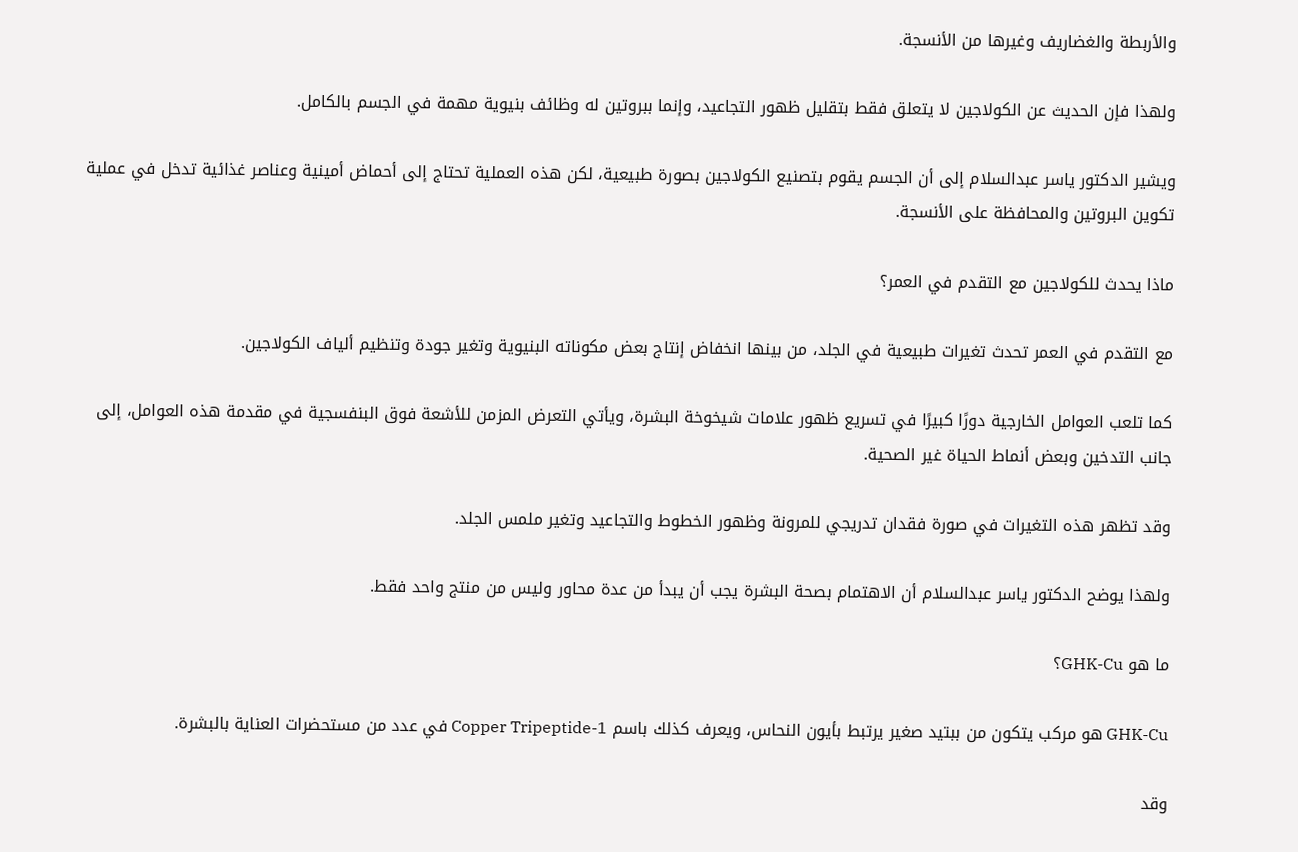والأربطة والغضاريف وغيرها من الأنسجة.

ولهذا فإن الحديث عن الكولاجين لا يتعلق فقط بتقليل ظهور التجاعيد، وإنما ببروتين له وظائف بنيوية مهمة في الجسم بالكامل.

ويشير الدكتور ياسر عبدالسلام إلى أن الجسم يقوم بتصنيع الكولاجين بصورة طبيعية، لكن هذه العملية تحتاج إلى أحماض أمينية وعناصر غذائية تدخل في عملية تكوين البروتين والمحافظة على الأنسجة.

ماذا يحدث للكولاجين مع التقدم في العمر؟

مع التقدم في العمر تحدث تغيرات طبيعية في الجلد، من بينها انخفاض إنتاج بعض مكوناته البنيوية وتغير جودة وتنظيم ألياف الكولاجين.

كما تلعب العوامل الخارجية دورًا كبيرًا في تسريع ظهور علامات شيخوخة البشرة، ويأتي التعرض المزمن للأشعة فوق البنفسجية في مقدمة هذه العوامل، إلى جانب التدخين وبعض أنماط الحياة غير الصحية.

وقد تظهر هذه التغيرات في صورة فقدان تدريجي للمرونة وظهور الخطوط والتجاعيد وتغير ملمس الجلد.

ولهذا يوضح الدكتور ياسر عبدالسلام أن الاهتمام بصحة البشرة يجب أن يبدأ من عدة محاور وليس من منتج واحد فقط.

ما هو GHK-Cu؟

GHK-Cu هو مركب يتكون من ببتيد صغير يرتبط بأيون النحاس، ويعرف كذلك باسم Copper Tripeptide-1 في عدد من مستحضرات العناية بالبشرة.

وقد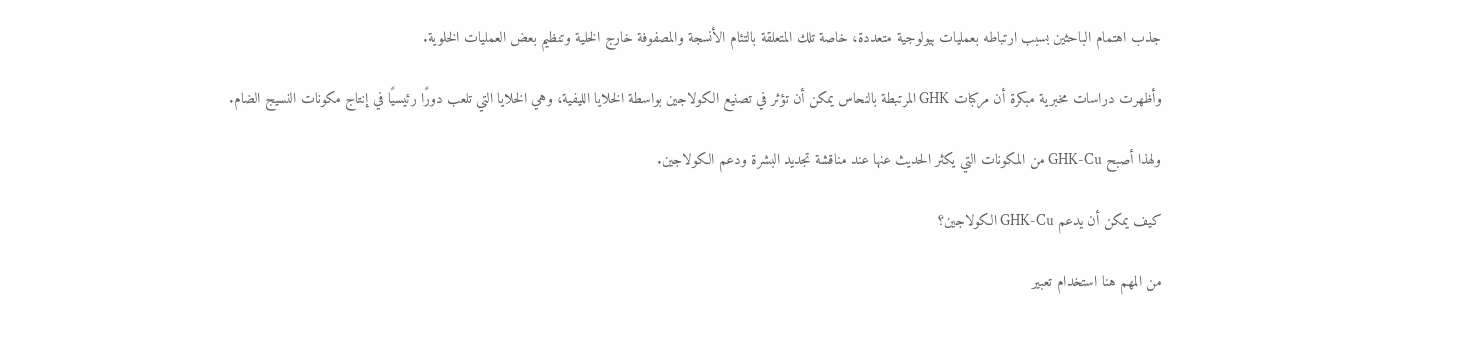جذب اهتمام الباحثين بسبب ارتباطه بعمليات بيولوجية متعددة، خاصة تلك المتعلقة بالتئام الأنسجة والمصفوفة خارج الخلية وتنظيم بعض العمليات الخلوية.

وأظهرت دراسات مخبرية مبكرة أن مركبات GHK المرتبطة بالنحاس يمكن أن تؤثر في تصنيع الكولاجين بواسطة الخلايا الليفية، وهي الخلايا التي تلعب دورًا رئيسيًا في إنتاج مكونات النسيج الضام.

ولهذا أصبح GHK-Cu من المكونات التي يكثر الحديث عنها عند مناقشة تجديد البشرة ودعم الكولاجين.

كيف يمكن أن يدعم GHK-Cu الكولاجين؟

من المهم هنا استخدام تعبير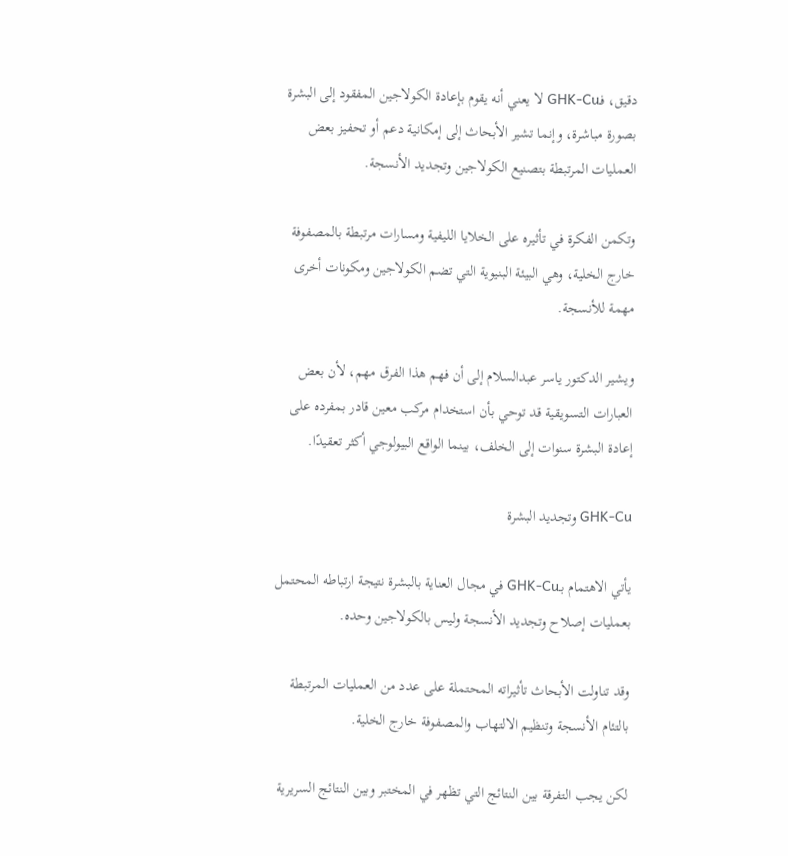دقيق، فـGHK-Cu لا يعني أنه يقوم بإعادة الكولاجين المفقود إلى البشرة بصورة مباشرة، وإنما تشير الأبحاث إلى إمكانية دعم أو تحفيز بعض العمليات المرتبطة بتصنيع الكولاجين وتجديد الأنسجة.

وتكمن الفكرة في تأثيره على الخلايا الليفية ومسارات مرتبطة بالمصفوفة خارج الخلية، وهي البيئة البنيوية التي تضم الكولاجين ومكونات أخرى مهمة للأنسجة.

ويشير الدكتور ياسر عبدالسلام إلى أن فهم هذا الفرق مهم، لأن بعض العبارات التسويقية قد توحي بأن استخدام مركب معين قادر بمفرده على إعادة البشرة سنوات إلى الخلف، بينما الواقع البيولوجي أكثر تعقيدًا.

GHK-Cu وتجديد البشرة

يأتي الاهتمام بـGHK-Cu في مجال العناية بالبشرة نتيجة ارتباطه المحتمل بعمليات إصلاح وتجديد الأنسجة وليس بالكولاجين وحده.

وقد تناولت الأبحاث تأثيراته المحتملة على عدد من العمليات المرتبطة بالتئام الأنسجة وتنظيم الالتهاب والمصفوفة خارج الخلية.

لكن يجب التفرقة بين النتائج التي تظهر في المختبر وبين النتائج السريرية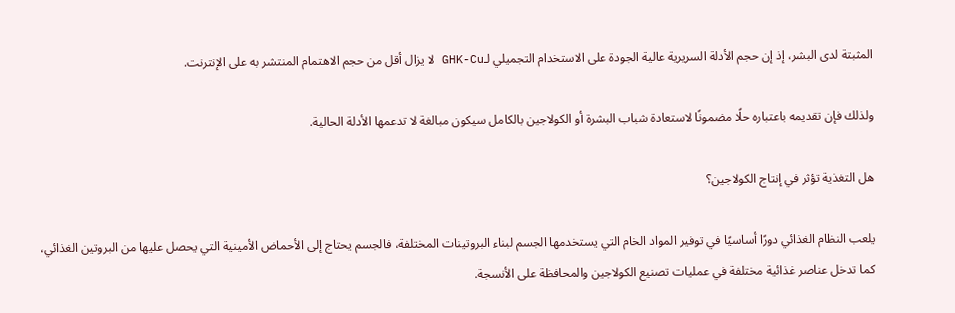المثبتة لدى البشر، إذ إن حجم الأدلة السريرية عالية الجودة على الاستخدام التجميلي لـGHK-Cu لا يزال أقل من حجم الاهتمام المنتشر به على الإنترنت.

ولذلك فإن تقديمه باعتباره حلًا مضمونًا لاستعادة شباب البشرة أو الكولاجين بالكامل سيكون مبالغة لا تدعمها الأدلة الحالية.

هل التغذية تؤثر في إنتاج الكولاجين؟

يلعب النظام الغذائي دورًا أساسيًا في توفير المواد الخام التي يستخدمها الجسم لبناء البروتينات المختلفة، فالجسم يحتاج إلى الأحماض الأمينية التي يحصل عليها من البروتين الغذائي، كما تدخل عناصر غذائية مختلفة في عمليات تصنيع الكولاجين والمحافظة على الأنسجة.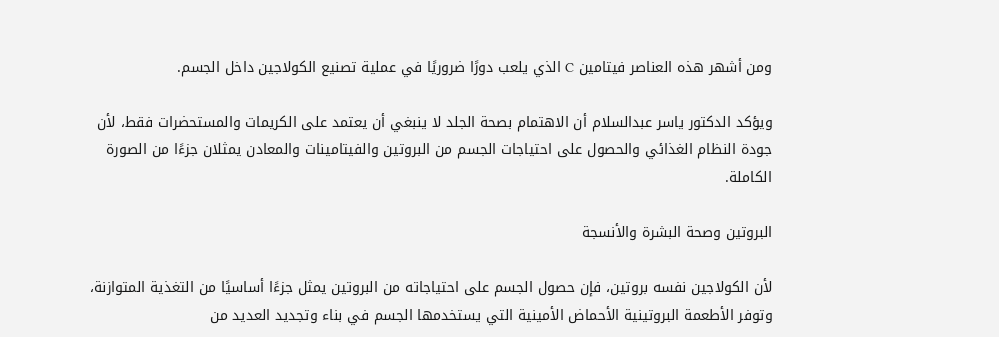ومن أشهر هذه العناصر فيتامين C الذي يلعب دورًا ضروريًا في عملية تصنيع الكولاجين داخل الجسم.

ويؤكد الدكتور ياسر عبدالسلام أن الاهتمام بصحة الجلد لا ينبغي أن يعتمد على الكريمات والمستحضرات فقط، لأن جودة النظام الغذائي والحصول على احتياجات الجسم من البروتين والفيتامينات والمعادن يمثلان جزءًا من الصورة الكاملة.

البروتين وصحة البشرة والأنسجة

لأن الكولاجين نفسه بروتين، فإن حصول الجسم على احتياجاته من البروتين يمثل جزءًا أساسيًا من التغذية المتوازنة، وتوفر الأطعمة البروتينية الأحماض الأمينية التي يستخدمها الجسم في بناء وتجديد العديد من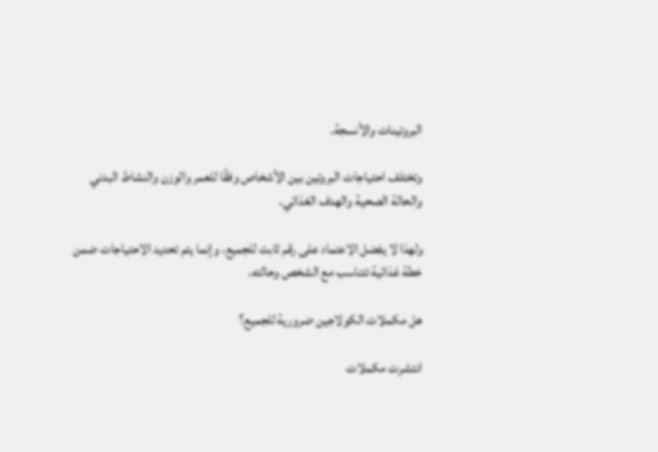البروتينات والأنسجة.

وتختلف احتياجات البروتين بين الأشخاص وفقًا للعمر والوزن والنشاط البدني والحالة الصحية والهدف الغذائي.

ولهذا لا يفضل الاعتماد على رقم ثابت للجميع، وإنما يتم تحديد الاحتياجات ضمن خطة غذائية تتناسب مع الشخص وحالته.

هل مكملات الكولاجين ضرورية للجميع؟

انتشرت مكملات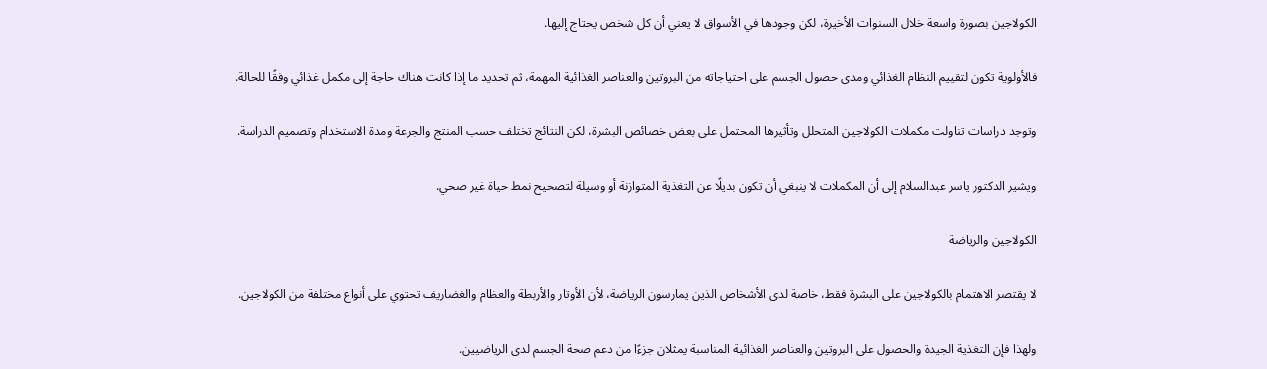الكولاجين بصورة واسعة خلال السنوات الأخيرة، لكن وجودها في الأسواق لا يعني أن كل شخص يحتاج إليها.

فالأولوية تكون لتقييم النظام الغذائي ومدى حصول الجسم على احتياجاته من البروتين والعناصر الغذائية المهمة، ثم تحديد ما إذا كانت هناك حاجة إلى مكمل غذائي وفقًا للحالة.

وتوجد دراسات تناولت مكملات الكولاجين المتحلل وتأثيرها المحتمل على بعض خصائص البشرة، لكن النتائج تختلف حسب المنتج والجرعة ومدة الاستخدام وتصميم الدراسة.

ويشير الدكتور ياسر عبدالسلام إلى أن المكملات لا ينبغي أن تكون بديلًا عن التغذية المتوازنة أو وسيلة لتصحيح نمط حياة غير صحي.

الكولاجين والرياضة

لا يقتصر الاهتمام بالكولاجين على البشرة فقط، خاصة لدى الأشخاص الذين يمارسون الرياضة، لأن الأوتار والأربطة والعظام والغضاريف تحتوي على أنواع مختلفة من الكولاجين.

ولهذا فإن التغذية الجيدة والحصول على البروتين والعناصر الغذائية المناسبة يمثلان جزءًا من دعم صحة الجسم لدى الرياضيين.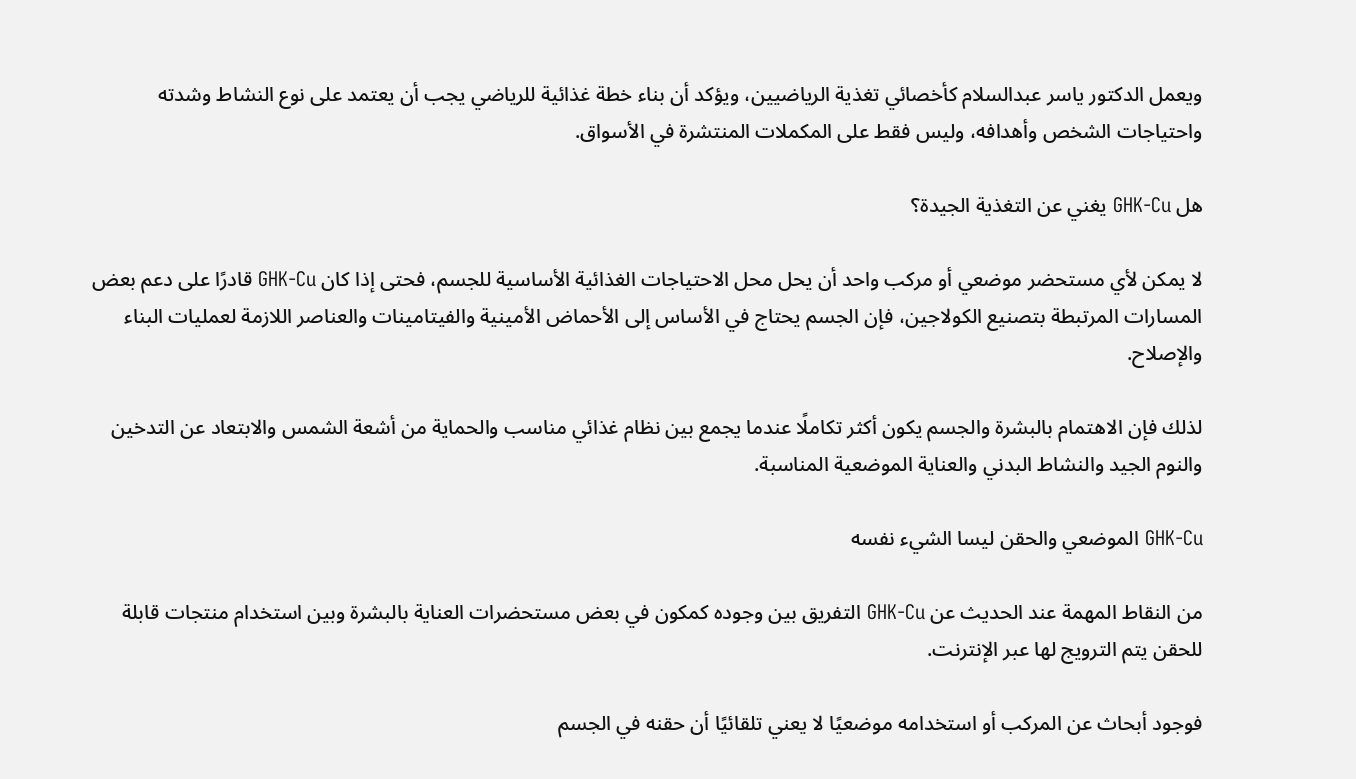ويعمل الدكتور ياسر عبدالسلام كأخصائي تغذية الرياضيين، ويؤكد أن بناء خطة غذائية للرياضي يجب أن يعتمد على نوع النشاط وشدته واحتياجات الشخص وأهدافه، وليس فقط على المكملات المنتشرة في الأسواق.

هل GHK-Cu يغني عن التغذية الجيدة؟

لا يمكن لأي مستحضر موضعي أو مركب واحد أن يحل محل الاحتياجات الغذائية الأساسية للجسم، فحتى إذا كان GHK-Cu قادرًا على دعم بعض المسارات المرتبطة بتصنيع الكولاجين، فإن الجسم يحتاج في الأساس إلى الأحماض الأمينية والفيتامينات والعناصر اللازمة لعمليات البناء والإصلاح.

لذلك فإن الاهتمام بالبشرة والجسم يكون أكثر تكاملًا عندما يجمع بين نظام غذائي مناسب والحماية من أشعة الشمس والابتعاد عن التدخين والنوم الجيد والنشاط البدني والعناية الموضعية المناسبة.

GHK-Cu الموضعي والحقن ليسا الشيء نفسه

من النقاط المهمة عند الحديث عن GHK-Cu التفريق بين وجوده كمكون في بعض مستحضرات العناية بالبشرة وبين استخدام منتجات قابلة للحقن يتم الترويج لها عبر الإنترنت.

فوجود أبحاث عن المركب أو استخدامه موضعيًا لا يعني تلقائيًا أن حقنه في الجسم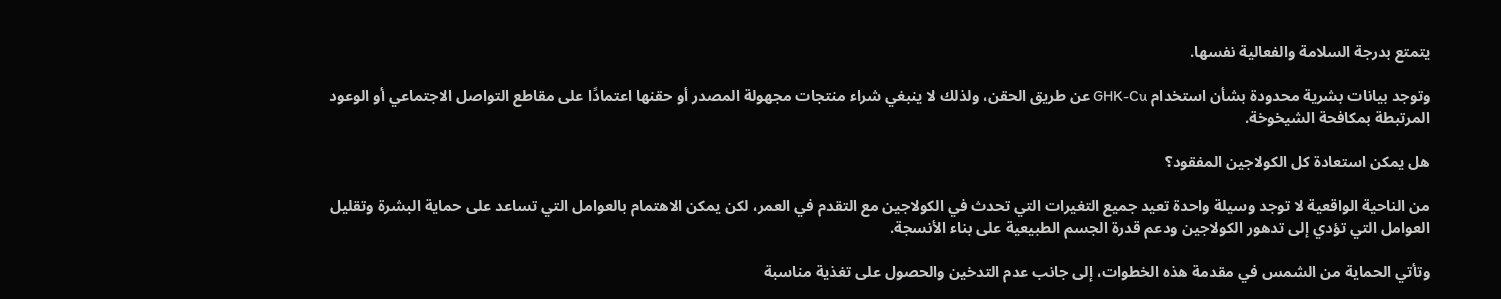يتمتع بدرجة السلامة والفعالية نفسها.

وتوجد بيانات بشرية محدودة بشأن استخدام GHK-Cu عن طريق الحقن، ولذلك لا ينبغي شراء منتجات مجهولة المصدر أو حقنها اعتمادًا على مقاطع التواصل الاجتماعي أو الوعود المرتبطة بمكافحة الشيخوخة.

هل يمكن استعادة كل الكولاجين المفقود؟

من الناحية الواقعية لا توجد وسيلة واحدة تعيد جميع التغيرات التي تحدث في الكولاجين مع التقدم في العمر، لكن يمكن الاهتمام بالعوامل التي تساعد على حماية البشرة وتقليل العوامل التي تؤدي إلى تدهور الكولاجين ودعم قدرة الجسم الطبيعية على بناء الأنسجة.

وتأتي الحماية من الشمس في مقدمة هذه الخطوات، إلى جانب عدم التدخين والحصول على تغذية مناسبة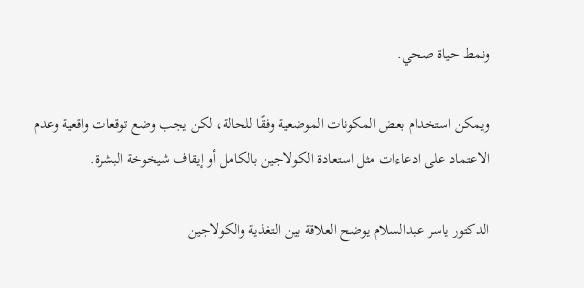ونمط حياة صحي.

ويمكن استخدام بعض المكونات الموضعية وفقًا للحالة، لكن يجب وضع توقعات واقعية وعدم الاعتماد على ادعاءات مثل استعادة الكولاجين بالكامل أو إيقاف شيخوخة البشرة.

الدكتور ياسر عبدالسلام يوضح العلاقة بين التغذية والكولاجين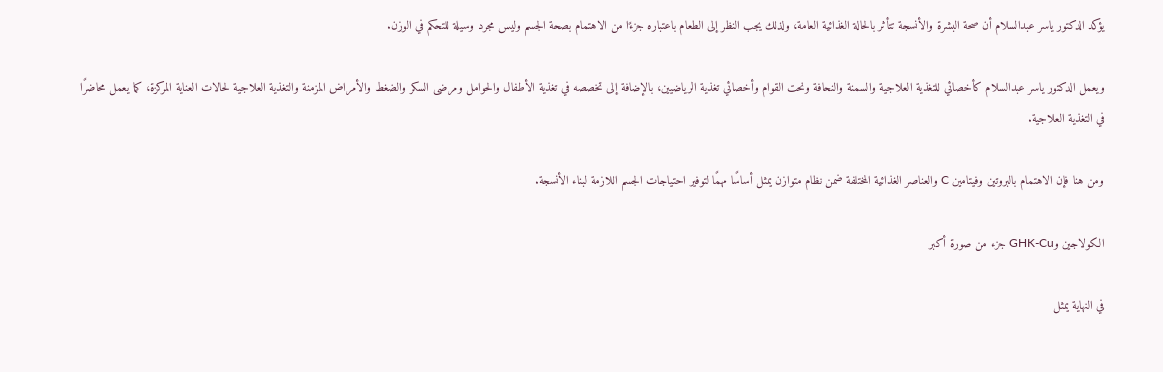يؤكد الدكتور ياسر عبدالسلام أن صحة البشرة والأنسجة تتأثر بالحالة الغذائية العامة، ولذلك يجب النظر إلى الطعام باعتباره جزءًا من الاهتمام بصحة الجسم وليس مجرد وسيلة للتحكم في الوزن.

ويعمل الدكتور ياسر عبدالسلام كأخصائي للتغذية العلاجية والسمنة والنحافة ونحت القوام وأخصائي تغذية الرياضيين، بالإضافة إلى تخصصه في تغذية الأطفال والحوامل ومرضى السكر والضغط والأمراض المزمنة والتغذية العلاجية لحالات العناية المركزة، كما يعمل محاضرًا في التغذية العلاجية.

ومن هنا فإن الاهتمام بالبروتين وفيتامين C والعناصر الغذائية المختلفة ضمن نظام متوازن يمثل أساسًا مهمًا لتوفير احتياجات الجسم اللازمة لبناء الأنسجة.

الكولاجين وGHK-Cu جزء من صورة أكبر

في النهاية يمثل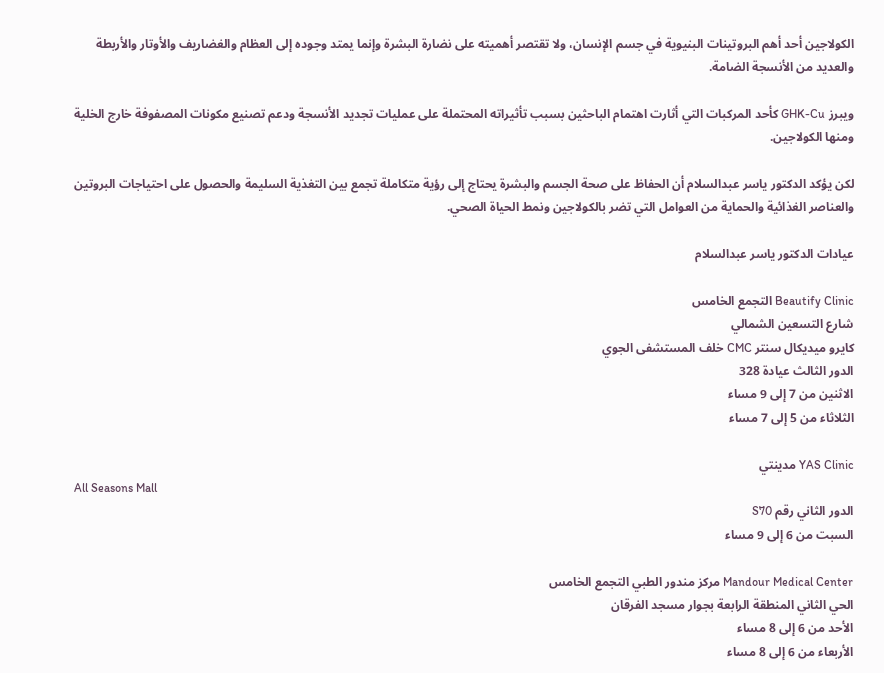الكولاجين أحد أهم البروتينات البنيوية في جسم الإنسان، ولا تقتصر أهميته على نضارة البشرة وإنما يمتد وجوده إلى العظام والغضاريف والأوتار والأربطة والعديد من الأنسجة الضامة.

ويبرز GHK-Cu كأحد المركبات التي أثارت اهتمام الباحثين بسبب تأثيراته المحتملة على عمليات تجديد الأنسجة ودعم تصنيع مكونات المصفوفة خارج الخلية ومنها الكولاجين.

لكن يؤكد الدكتور ياسر عبدالسلام أن الحفاظ على صحة الجسم والبشرة يحتاج إلى رؤية متكاملة تجمع بين التغذية السليمة والحصول على احتياجات البروتين والعناصر الغذائية والحماية من العوامل التي تضر بالكولاجين ونمط الحياة الصحي.

عيادات الدكتور ياسر عبدالسلام

Beautify Clinic التجمع الخامس
شارع التسعين الشمالي
كايرو ميديكال سنتر CMC خلف المستشفى الجوي
الدور الثالث عيادة 328
الاثنين من 7 إلى 9 مساء
الثلاثاء من 5 إلى 7 مساء

YAS Clinic مدينتي
All Seasons Mall
الدور الثاني رقم S70
السبت من 6 إلى 9 مساء

Mandour Medical Center مركز مندور الطبي التجمع الخامس
الحي الثاني المنطقة الرابعة بجوار مسجد الفرقان
الأحد من 6 إلى 8 مساء
الأربعاء من 6 إلى 8 مساء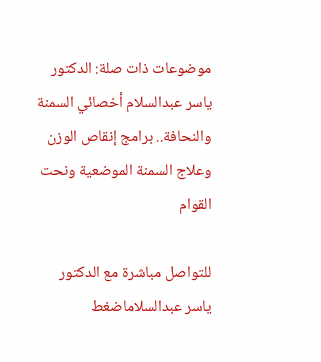موضوعات ذات صلة: الدكتور ياسر عبدالسلام أخصائي السمنة والنحافة.. برامج إنقاص الوزن وعلاج السمنة الموضعية ونحت القوام

للتواصل مباشرة مع الدكتور ياسر عبدالسلاماضغط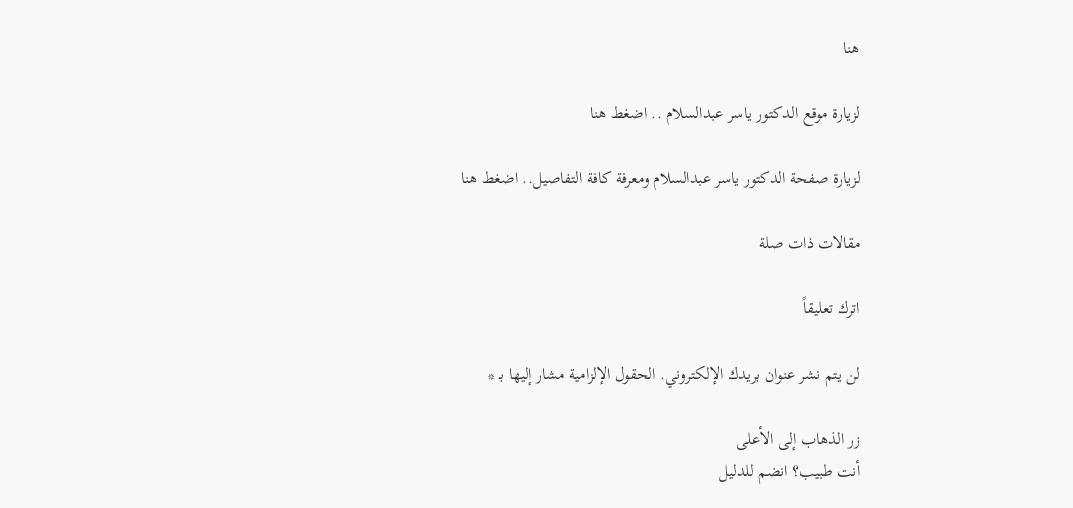هنا

لزيارة موقع الدكتور ياسر عبدالسلام .. اضغط هنا

لزيارة صفحة الدكتور ياسر عبدالسلام ومعرفة كافة التفاصيل.. اضغط هنا

مقالات ذات صلة

اترك تعليقاً

لن يتم نشر عنوان بريدك الإلكتروني. الحقول الإلزامية مشار إليها بـ *

زر الذهاب إلى الأعلى
أنت طبيب؟ انضم للدليل